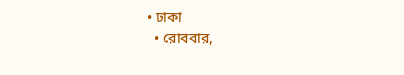• ঢাকা
  • রোববার,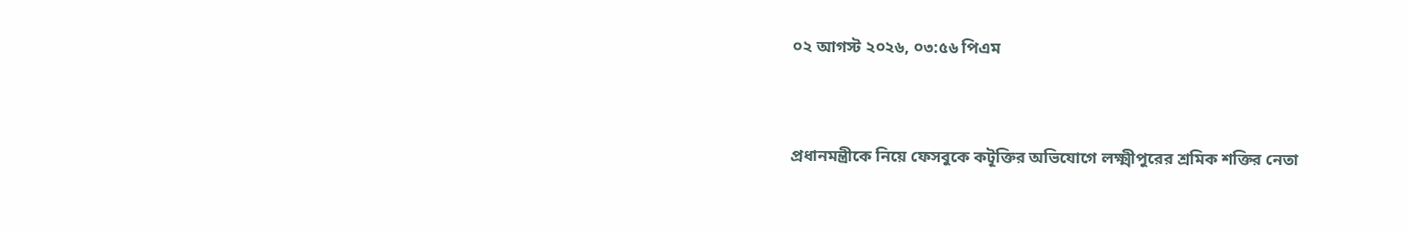০২ আগস্ট ২০২৬, ০৩:৫৬ পিএম


প্রধানমন্ত্রীকে নিয়ে ফেসবুকে কটূক্তির অভিযোগে লক্ষ্মীপুরের শ্রমিক শক্তির নেতা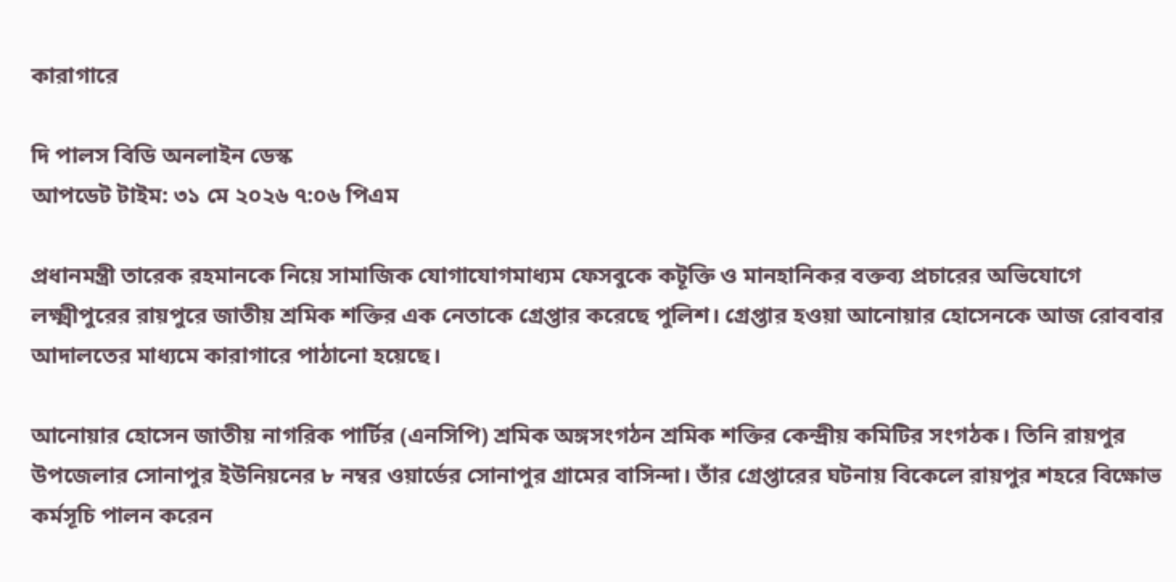কারাগারে

দি পালস বিডি অনলাইন ডেস্ক
আপডেট টাইম: ৩১ মে ২০২৬ ৭:০৬ পিএম

প্রধানমন্ত্রী তারেক রহমানকে নিয়ে সামাজিক যোগাযোগমাধ্যম ফেসবুকে কটূক্তি ও মানহানিকর বক্তব্য প্রচারের অভিযোগে লক্ষ্মীপুরের রায়পুরে জাতীয় শ্রমিক শক্তির এক নেতাকে গ্রেপ্তার করেছে পুলিশ। গ্রেপ্তার হওয়া আনোয়ার হোসেনকে আজ রোববার আদালতের মাধ্যমে কারাগারে পাঠানো হয়েছে।

আনোয়ার হোসেন জাতীয় নাগরিক পার্টির (এনসিপি) শ্রমিক অঙ্গসংগঠন শ্রমিক শক্তির কেন্দ্রীয় কমিটির সংগঠক। তিনি রায়পুর উপজেলার সোনাপুর ইউনিয়নের ৮ নম্বর ওয়ার্ডের সোনাপুর গ্রামের বাসিন্দা। তাঁর গ্রেপ্তারের ঘটনায় বিকেলে রায়পুর শহরে বিক্ষোভ কর্মসূচি পালন করেন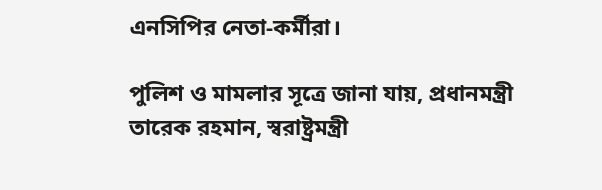এনসিপির নেতা-কর্মীরা।

পুলিশ ও মামলার সূত্রে জানা যায়, প্রধানমন্ত্রী তারেক রহমান, স্বরাষ্ট্রমন্ত্রী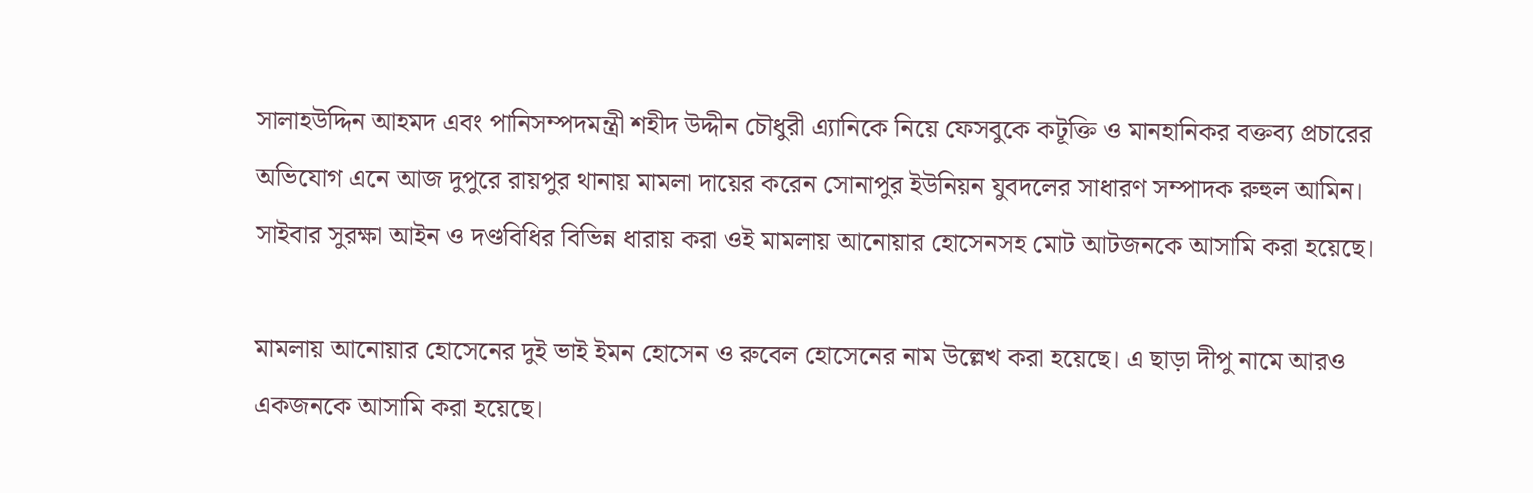সালাহউদ্দিন আহমদ এবং পানিসম্পদমন্ত্রী শহীদ উদ্দীন চৌধুরী এ্যানিকে নিয়ে ফেসবুকে কটূক্তি ও মানহানিকর বক্তব্য প্রচারের অভিযোগ এনে আজ দুপুরে রায়পুর থানায় মামলা দায়ের করেন সোনাপুর ইউনিয়ন যুবদলের সাধারণ সম্পাদক রুহুল আমিন। সাইবার সুরক্ষা আইন ও দণ্ডবিধির বিভিন্ন ধারায় করা ওই মামলায় আনোয়ার হোসেনসহ মোট আটজনকে আসামি করা হয়েছে।

মামলায় আনোয়ার হোসেনের দুই ভাই ইমন হোসেন ও রুবেল হোসেনের নাম উল্লেখ করা হয়েছে। এ ছাড়া দীপু নামে আরও একজনকে আসামি করা হয়েছে।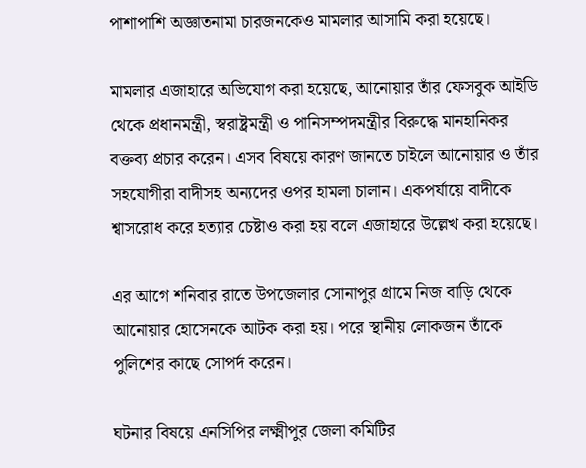পাশাপাশি অজ্ঞাতনামা চারজনকেও মামলার আসামি করা হয়েছে।

মামলার এজাহারে অভিযোগ করা হয়েছে, আনোয়ার তাঁর ফেসবুক আইডি থেকে প্রধানমন্ত্রী, স্বরাষ্ট্রমন্ত্রী ও পানিসম্পদমন্ত্রীর বিরুদ্ধে মানহানিকর বক্তব্য প্রচার করেন। এসব বিষয়ে কারণ জানতে চাইলে আনোয়ার ও তাঁর সহযোগীরা বাদীসহ অন্যদের ওপর হামলা চালান। একপর্যায়ে বাদীকে শ্বাসরোধ করে হত্যার চেষ্টাও করা হয় বলে এজাহারে উল্লেখ করা হয়েছে।

এর আগে শনিবার রাতে উপজেলার সোনাপুর গ্রামে নিজ বাড়ি থেকে আনোয়ার হোসেনকে আটক করা হয়। পরে স্থানীয় লোকজন তাঁকে পুলিশের কাছে সোপর্দ করেন।

ঘটনার বিষয়ে এনসিপির লক্ষ্মীপুর জেলা কমিটির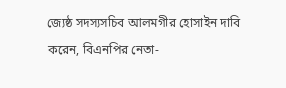জ্যেষ্ঠ সদস্যসচিব আলমগীর হোসাইন দাবি করেন, বিএনপির নেতা-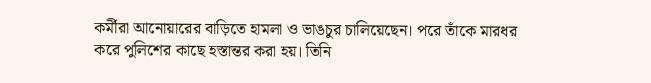কর্মীরা আনোয়ারের বাড়িতে হামলা ও ভাঙচুর চালিয়েছেন। পরে তাঁকে মারধর করে পুলিশের কাছে হস্তান্তর করা হয়। তিনি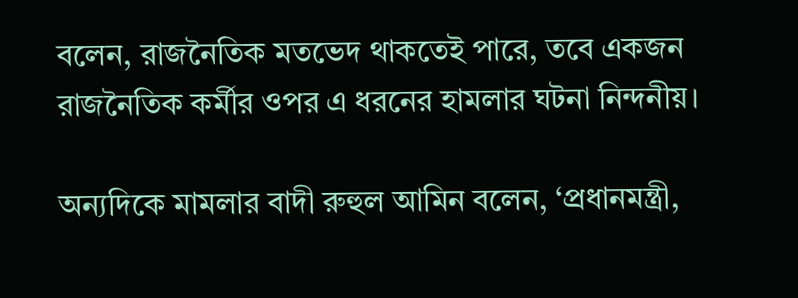বলেন, রাজনৈতিক মতভেদ থাকতেই পারে, তবে একজন রাজনৈতিক কর্মীর ওপর এ ধরনের হামলার ঘটনা নিন্দনীয়।

অন্যদিকে মামলার বাদী রুহুল আমিন বলেন, ‘প্রধানমন্ত্রী,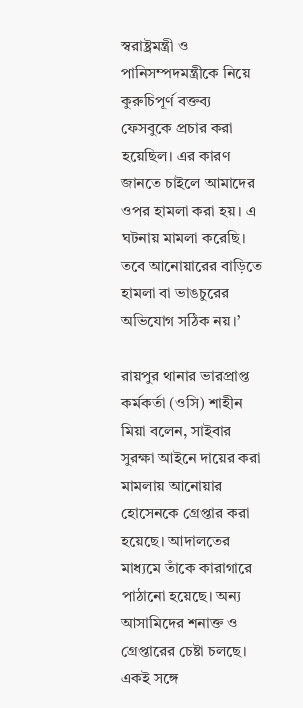স্বরাষ্ট্রমন্ত্রী ও পানিসম্পদমন্ত্রীকে নিয়ে কুরুচিপূর্ণ বক্তব্য ফেসবুকে প্রচার করা হয়েছিল। এর কারণ জানতে চাইলে আমাদের ওপর হামলা করা হয়। এ ঘটনায় মামলা করেছি। তবে আনোয়ারের বাড়িতে হামলা বা ভাঙচুরের অভিযোগ সঠিক নয়।’

রায়পুর থানার ভারপ্রাপ্ত কর্মকর্তা (ওসি) শাহীন মিয়া বলেন, সাইবার সুরক্ষা আইনে দায়ের করা মামলায় আনোয়ার হোসেনকে গ্রেপ্তার করা হয়েছে। আদালতের মাধ্যমে তাঁকে কারাগারে পাঠানো হয়েছে। অন্য আসামিদের শনাক্ত ও গ্রেপ্তারের চেষ্টা চলছে। একই সঙ্গে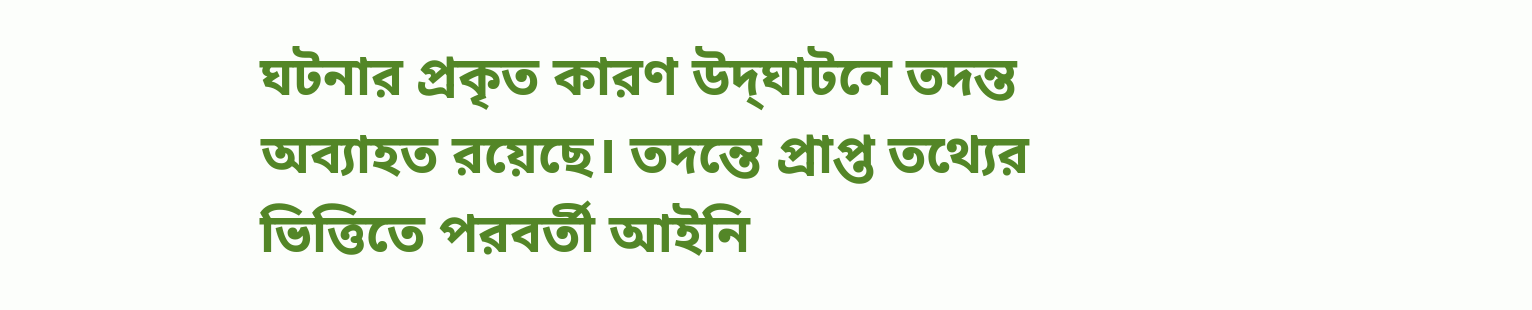ঘটনার প্রকৃত কারণ উদ্‌ঘাটনে তদন্ত অব্যাহত রয়েছে। তদন্তে প্রাপ্ত তথ্যের ভিত্তিতে পরবর্তী আইনি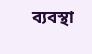ব্যবস্থা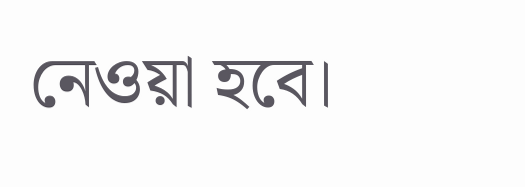নেওয়া হবে।